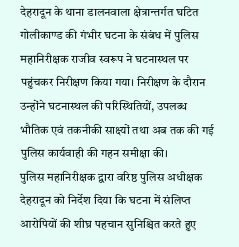देहरादून के थाना डालनवाला क्षेत्रान्तर्गत घटित गोलीकाण्ड की गंभीर घटना के संबंध में पुलिस महानिरीक्षक राजीव स्वरूप ने घटनास्थल पर पहुंचकर निरीक्षण किया गया। निरीक्षण के दौरान उन्होंने घटनास्थल की परिस्थितियों, उपलब्ध भौतिक एवं तकनीकी साक्ष्यों तथा अब तक की गई पुलिस कार्यवाही की गहन समीक्षा की।
पुलिस महानिरीक्षक द्वारा वरिष्ठ पुलिस अधीक्षक देहरादून को निर्देश दिया कि घटना में संलिप्त आरोपियों की शीघ्र पहचान सुनिश्चित करते हुए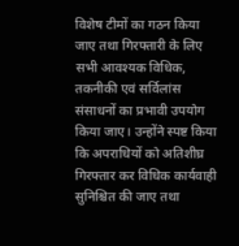विशेष टीमों का गठन किया जाए तथा गिरफ्तारी के लिए सभी आवश्यक विधिक, तकनीकी एवं सर्विलांस संसाधनों का प्रभावी उपयोग किया जाए। उन्होंने स्पष्ट किया कि अपराधियों को अतिशीघ्र गिरफ्तार कर विधिक कार्यवाही सुनिश्चित की जाए तथा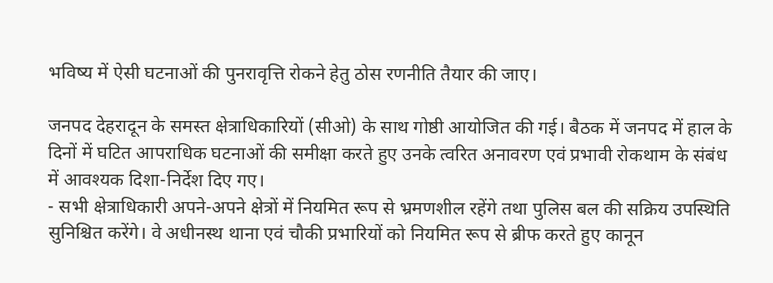भविष्य में ऐसी घटनाओं की पुनरावृत्ति रोकने हेतु ठोस रणनीति तैयार की जाए।

जनपद देहरादून के समस्त क्षेत्राधिकारियों (सीओ) के साथ गोष्ठी आयोजित की गई। बैठक में जनपद में हाल के दिनों में घटित आपराधिक घटनाओं की समीक्षा करते हुए उनके त्वरित अनावरण एवं प्रभावी रोकथाम के संबंध में आवश्यक दिशा-निर्देश दिए गए।
- सभी क्षेत्राधिकारी अपने-अपने क्षेत्रों में नियमित रूप से भ्रमणशील रहेंगे तथा पुलिस बल की सक्रिय उपस्थिति सुनिश्चित करेंगे। वे अधीनस्थ थाना एवं चौकी प्रभारियों को नियमित रूप से ब्रीफ करते हुए कानून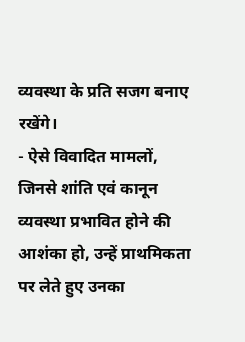व्यवस्था के प्रति सजग बनाए रखेंगे।
- ऐसे विवादित मामलों, जिनसे शांति एवं कानून व्यवस्था प्रभावित होने की आशंका हो, उन्हें प्राथमिकता पर लेते हुए उनका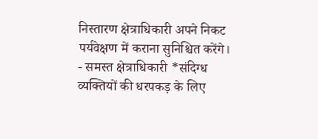निस्तारण क्षेत्राधिकारी अपने निकट पर्यवेक्षण में कराना सुनिश्चित करेंगे।
- समस्त क्षेत्राधिकारी *संदिग्ध व्यक्तियों की धरपकड़ के लिए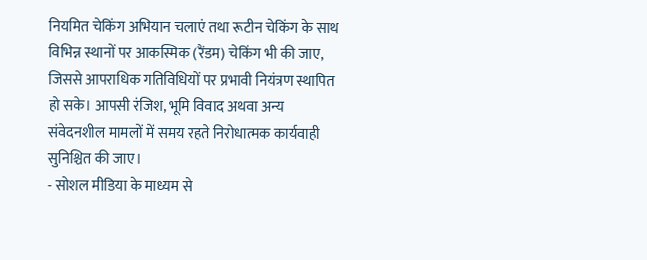नियमित चेकिंग अभियान चलाएं तथा रूटीन चेकिंग के साथ विभिन्न स्थानों पर आकस्मिक (रैंडम) चेकिंग भी की जाए, जिससे आपराधिक गतिविधियों पर प्रभावी नियंत्रण स्थापित हो सके। आपसी रंजिश, भूमि विवाद अथवा अन्य संवेदनशील मामलों में समय रहते निरोधात्मक कार्यवाही सुनिश्चित की जाए।
- सोशल मीडिया के माध्यम से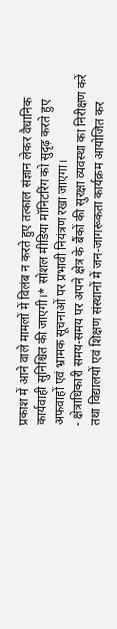प्रकाश में आने वाले मामलों में विलंब न करते हुए तत्काल संज्ञान लेकर वैधानिक कार्यवाही सुनिश्चित की जाएगी।* सोशल मीडिया मॉनिटरिंग को सुदृढ़ करते हुए अफवाहों एवं भ्रामक सूचनाओं पर प्रभावी नियंत्रण रखा जाएगा।
- क्षेत्राधिकारी समय-समय पर अपने क्षेत्र के बैंकों की सुरक्षा व्यवस्था का निरीक्षण करें तथा विद्यालयों एवं शिक्षण संस्थानों में जन-जागरूकता कार्यक्रम आयोजित कर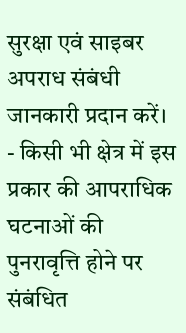सुरक्षा एवं साइबर अपराध संबंधी जानकारी प्रदान करें।
- किसी भी क्षेत्र में इस प्रकार की आपराधिक घटनाओं की पुनरावृत्ति होने पर संबंधित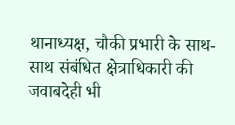थानाध्यक्ष, चौकी प्रभारी के साथ-साथ संबंधित क्षेत्राधिकारी की जवाबदेही भी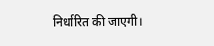निर्धारित की जाएगी।